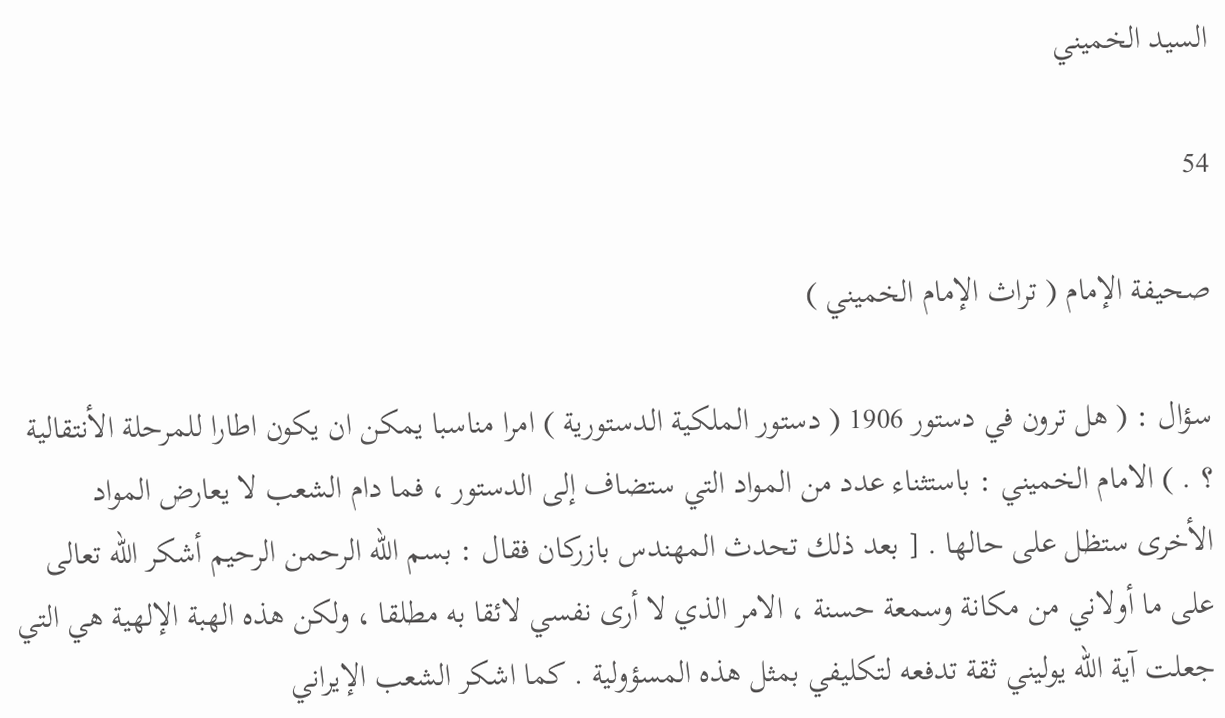السيد الخميني

54

صحيفة الإمام ( تراث الإمام الخميني )

سؤال : ( هل ترون في دستور 1906 ( دستور الملكية الدستورية ) امرا مناسبا يمكن ان يكون اطارا للمرحلة الأنتقالية ؟ . ) الامام الخميني : باستثناء عدد من المواد التي ستضاف إلى الدستور ، فما دام الشعب لا يعارض المواد الأخرى ستظل على حالها . [ بعد ذلك تحدث المهندس بازركان فقال : بسم الله الرحمن الرحيم أشكر الله تعالى على ما أولاني من مكانة وسمعة حسنة ، الامر الذي لا أرى نفسي لائقا به مطلقا ، ولكن هذه الهبة الإلهية هي التي جعلت آية الله يوليني ثقة تدفعه لتكليفي بمثل هذه المسؤولية . كما اشكر الشعب الإيراني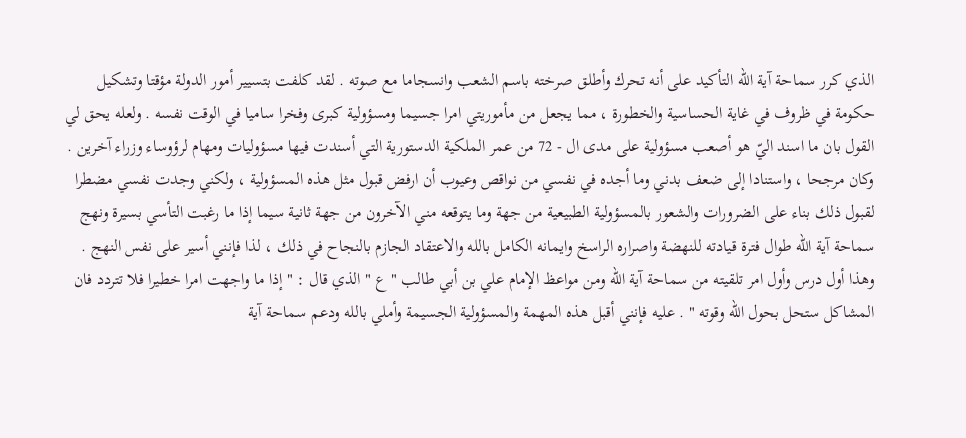الذي كرر سماحة آية الله التأكيد على أنه تحرك وأطلق صرخته باسم الشعب وانسجاما مع صوته . لقد كلفت بتسيير أمور الدولة مؤقتا وتشكيل حكومة في ظروف في غاية الحساسية والخطورة ، مما يجعل من مأموريتي امرا جسيما ومسؤولية كبرى وفخرا ساميا في الوقت نفسه . ولعله يحق لي القول بان ما اسند اليّ هو أصعب مسؤولية على مدى ال - 72 من عمر الملكية الدستورية التي أسندت فيها مسؤوليات ومهام لرؤوساء وزراء آخرين . وكان مرجحا ، واستنادا إلى ضعف بدني وما أجده في نفسي من نواقص وعيوب أن ارفض قبول مثل هذه المسؤولية ، ولكني وجدت نفسي مضطرا لقبول ذلك بناء على الضرورات والشعور بالمسؤولية الطبيعية من جهة وما يتوقعه مني الآخرون من جهة ثانية سيما إذا ما رغبت التأسي بسيرة ونهج سماحة آية الله طوال فترة قيادته للنهضة واصراره الراسخ وايمانه الكامل بالله والاعتقاد الجازم بالنجاح في ذلك ، لذا فإنني أسير على نفس النهج . وهذا أول درس وأول امر تلقيته من سماحة آية الله ومن مواعظ الإمام علي بن أبي طالب " ع " الذي قال : " إذا ما واجهت امرا خطيرا فلا تتردد فان المشاكل ستحل بحول الله وقوته " . عليه فإنني أقبل هذه المهمة والمسؤولية الجسيمة وأملي بالله ودعم سماحة آية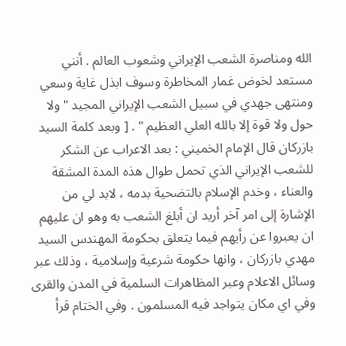الله ومناصرة الشعب الإيراني وشعوب العالم . أنني مستعد لخوض غمار المخاطرة وسوف ابذل غاية وسعي ومنتهى جهدي في سبيل الشعب الإيراني المجيد " ولا حول ولا قوة إلا بالله العلي العظيم " . [ وبعد كلمة السيد بازركان قال الإمام الخميني : بعد الاعراب عن الشكر للشعب الإيراني الذي تحمل طوال هذه المدة المشقة والعناء ، وخدم الإسلام بالتضحية بدمه ، لابد لي من الإشارة إلى امر آخر أريد ان أبلغ الشعب به وهو ان عليهم ان يعبروا عن رأيهم فيما يتعلق بحكومة المهندس السيد مهدي بازركان ، وانها حكومة شرعية وإسلامية ، وذلك عبر وسائل الاعلام وعبر المظاهرات السلمية في المدن والقرى وفي اي مكان يتواجد فيه المسلمون . وفي الختام قرأ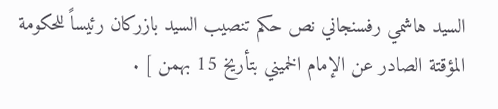السيد هاشمي رفسنجاني نص حكم تنصيب السيد بازركان رئيساً للحكومة المؤقتة الصادر عن الإمام الخميني بتأريخ 15 بهمن ] .